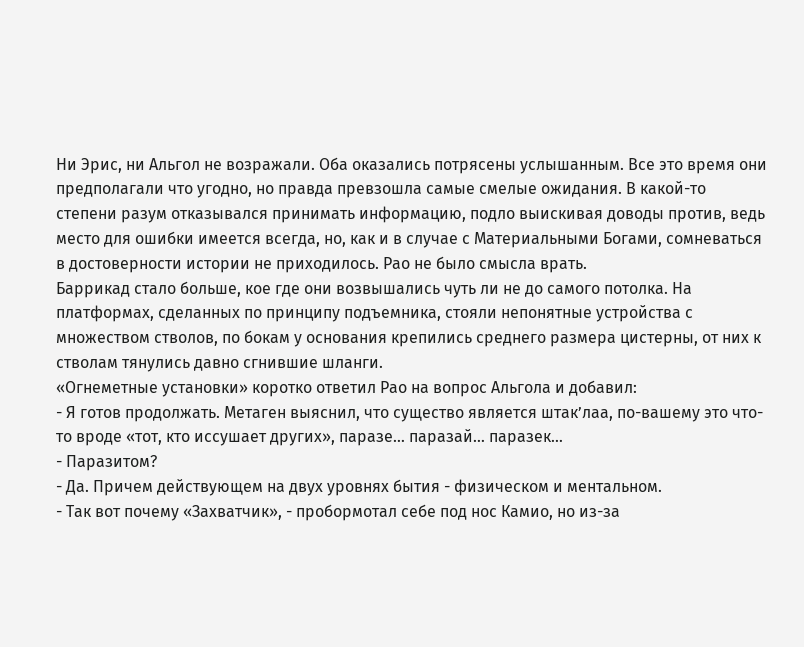Ни Эрис, ни Альгол не возражали. Оба оказались потрясены услышанным. Все это время они предполагали что угодно, но правда превзошла самые смелые ожидания. В какой-то степени разум отказывался принимать информацию, подло выискивая доводы против, ведь место для ошибки имеется всегда, но, как и в случае с Материальными Богами, сомневаться в достоверности истории не приходилось. Рао не было смысла врать.
Баррикад стало больше, кое где они возвышались чуть ли не до самого потолка. На платформах, сделанных по принципу подъемника, стояли непонятные устройства с множеством стволов, по бокам у основания крепились среднего размера цистерны, от них к стволам тянулись давно сгнившие шланги.
«Огнеметные установки» коротко ответил Рао на вопрос Альгола и добавил:
- Я готов продолжать. Метаген выяснил, что существо является штак’лаа, по-вашему это что-то вроде «тот, кто иссушает других», паразе… паразай… паразек…
- Паразитом?
- Да. Причем действующем на двух уровнях бытия - физическом и ментальном.
- Так вот почему «Захватчик», - пробормотал себе под нос Камио, но из-за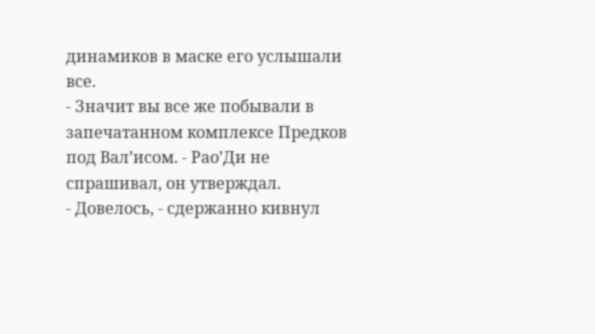динамиков в маске его услышали все.
- Значит вы все же побывали в запечатанном комплексе Предков под Вал’исом. - Рао’Ди не спрашивал, он утверждал.
- Довелось, - сдержанно кивнул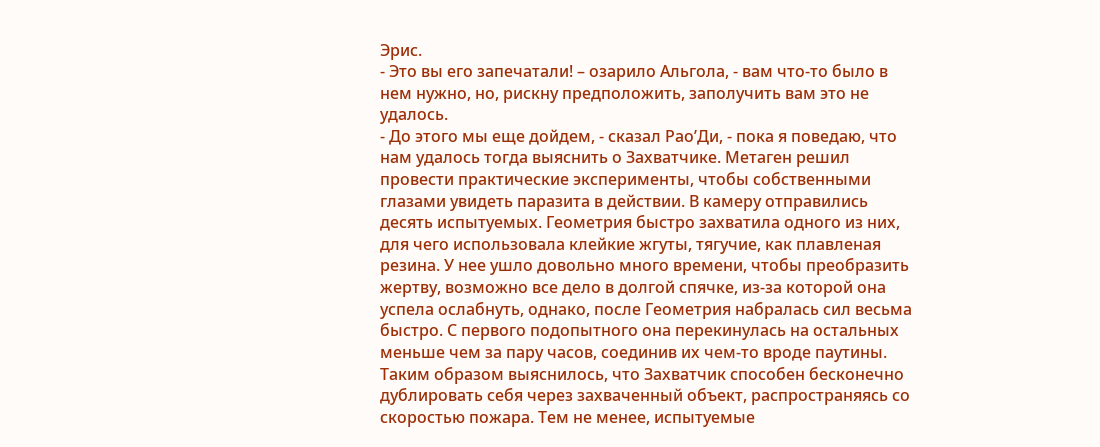Эрис.
- Это вы его запечатали! – озарило Альгола, - вам что-то было в нем нужно, но, рискну предположить, заполучить вам это не удалось.
- До этого мы еще дойдем, - сказал Рао’Ди, - пока я поведаю, что нам удалось тогда выяснить о Захватчике. Метаген решил провести практические эксперименты, чтобы собственными глазами увидеть паразита в действии. В камеру отправились десять испытуемых. Геометрия быстро захватила одного из них, для чего использовала клейкие жгуты, тягучие, как плавленая резина. У нее ушло довольно много времени, чтобы преобразить жертву, возможно все дело в долгой спячке, из-за которой она успела ослабнуть, однако, после Геометрия набралась сил весьма быстро. С первого подопытного она перекинулась на остальных меньше чем за пару часов, соединив их чем-то вроде паутины. Таким образом выяснилось, что Захватчик способен бесконечно дублировать себя через захваченный объект, распространяясь со скоростью пожара. Тем не менее, испытуемые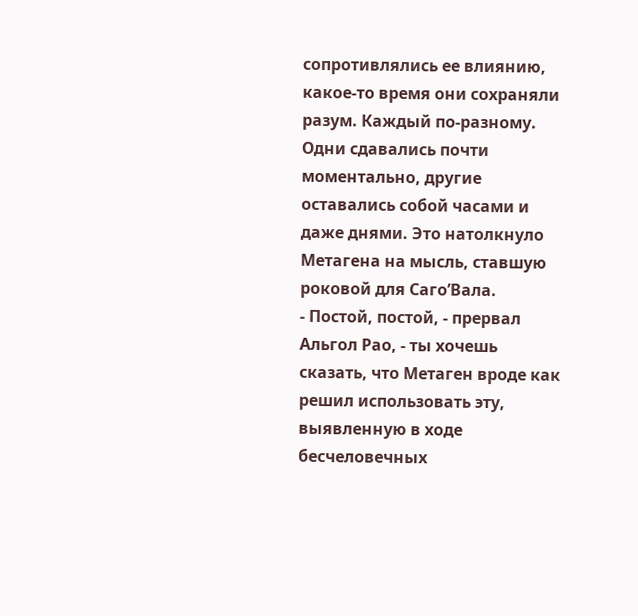сопротивлялись ее влиянию, какое-то время они сохраняли разум. Каждый по-разному. Одни сдавались почти моментально, другие оставались собой часами и даже днями. Это натолкнуло Метагена на мысль, ставшую роковой для Саго’Вала.
- Постой, постой, - прервал Альгол Рао, - ты хочешь сказать, что Метаген вроде как решил использовать эту, выявленную в ходе бесчеловечных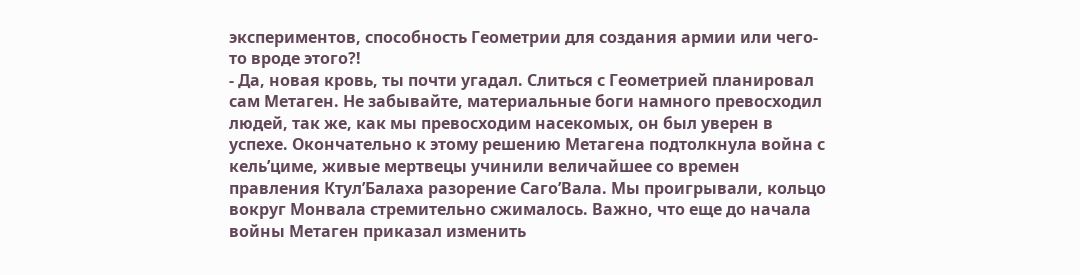экспериментов, способность Геометрии для создания армии или чего-то вроде этого?!
- Да, новая кровь, ты почти угадал. Слиться с Геометрией планировал сам Метаген. Не забывайте, материальные боги намного превосходил людей, так же, как мы превосходим насекомых, он был уверен в успехе. Окончательно к этому решению Метагена подтолкнула война с кель’циме, живые мертвецы учинили величайшее со времен правления Ктул’Балаха разорение Саго’Вала. Мы проигрывали, кольцо вокруг Монвала стремительно сжималось. Важно, что еще до начала войны Метаген приказал изменить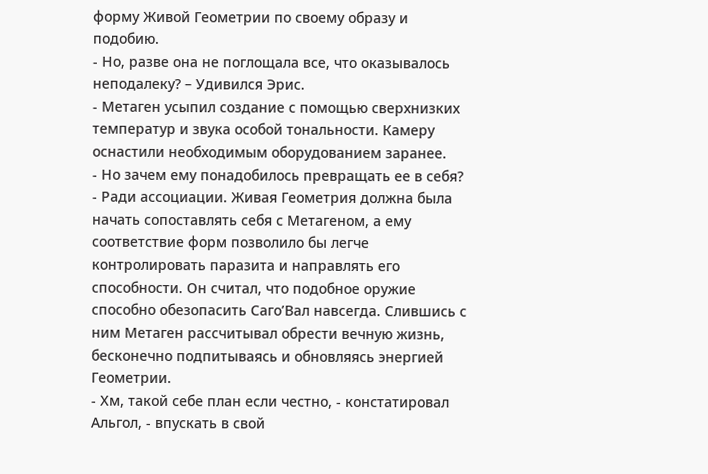форму Живой Геометрии по своему образу и подобию.
- Но, разве она не поглощала все, что оказывалось неподалеку? – Удивился Эрис.
- Метаген усыпил создание с помощью сверхнизких температур и звука особой тональности. Камеру оснастили необходимым оборудованием заранее.
- Но зачем ему понадобилось превращать ее в себя?
- Ради ассоциации. Живая Геометрия должна была начать сопоставлять себя с Метагеном, а ему соответствие форм позволило бы легче контролировать паразита и направлять его способности. Он считал, что подобное оружие способно обезопасить Саго’Вал навсегда. Слившись с ним Метаген рассчитывал обрести вечную жизнь, бесконечно подпитываясь и обновляясь энергией Геометрии.
- Хм, такой себе план если честно, - констатировал Альгол, - впускать в свой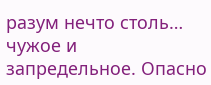разум нечто столь… чужое и запредельное. Опасно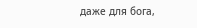даже для бога,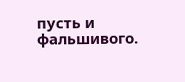пусть и фальшивого.